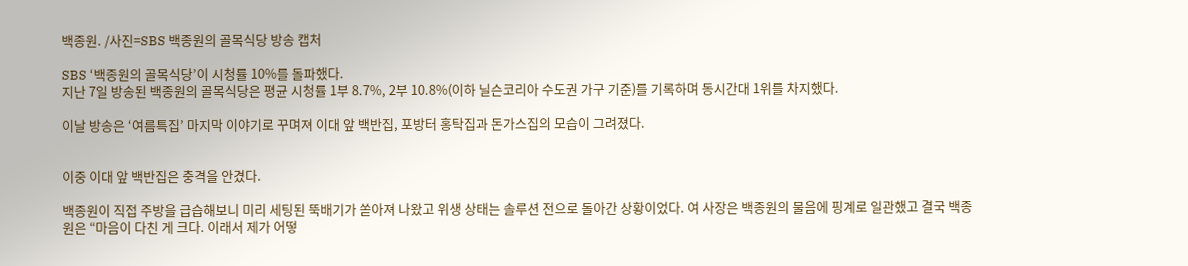백종원. /사진=SBS 백종원의 골목식당 방송 캡처

SBS ‘백종원의 골목식당’이 시청률 10%를 돌파했다.
지난 7일 방송된 백종원의 골목식당은 평균 시청률 1부 8.7%, 2부 10.8%(이하 닐슨코리아 수도권 가구 기준)를 기록하며 동시간대 1위를 차지했다.

이날 방송은 ‘여름특집’ 마지막 이야기로 꾸며져 이대 앞 백반집, 포방터 홍탁집과 돈가스집의 모습이 그려졌다.


이중 이대 앞 백반집은 충격을 안겼다.

백종원이 직접 주방을 급습해보니 미리 세팅된 뚝배기가 쏟아져 나왔고 위생 상태는 솔루션 전으로 돌아간 상황이었다. 여 사장은 백종원의 물음에 핑계로 일관했고 결국 백종원은 “마음이 다친 게 크다. 이래서 제가 어떻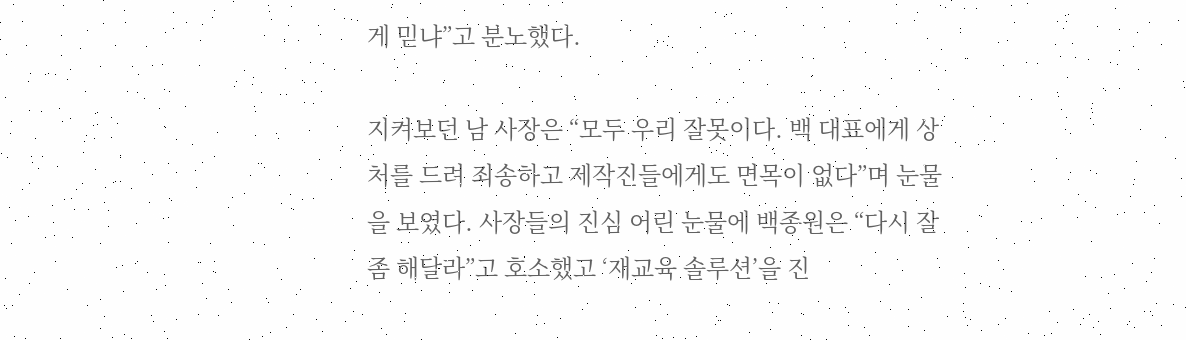게 믿냐”고 분노했다.

지켜보던 남 사장은 “모두 우리 잘못이다. 백 대표에게 상처를 드려 죄송하고 제작진들에게도 면목이 없다”며 눈물을 보였다. 사장들의 진심 어린 눈물에 백종원은 “다시 잘 좀 해달라”고 호소했고 ‘재교육 솔루션’을 진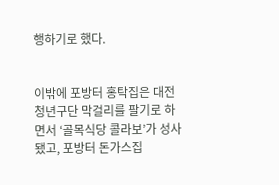행하기로 했다.


이밖에 포방터 홍탁집은 대전 청년구단 막걸리를 팔기로 하면서 ‘골목식당 콜라보’가 성사됐고, 포방터 돈가스집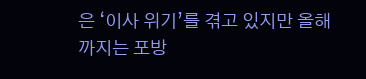은 ‘이사 위기’를 겪고 있지만 올해까지는 포방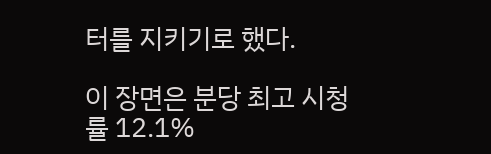터를 지키기로 했다.

이 장면은 분당 최고 시청률 12.1%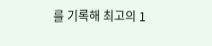를 기록해 최고의 1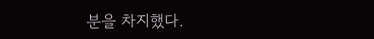분을 차지했다.